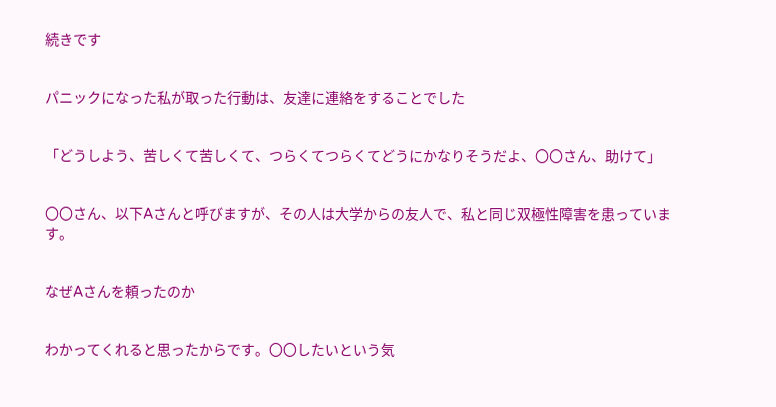続きです


パニックになった私が取った行動は、友達に連絡をすることでした


「どうしよう、苦しくて苦しくて、つらくてつらくてどうにかなりそうだよ、〇〇さん、助けて」


〇〇さん、以下Aさんと呼びますが、その人は大学からの友人で、私と同じ双極性障害を患っています。


なぜAさんを頼ったのか


わかってくれると思ったからです。〇〇したいという気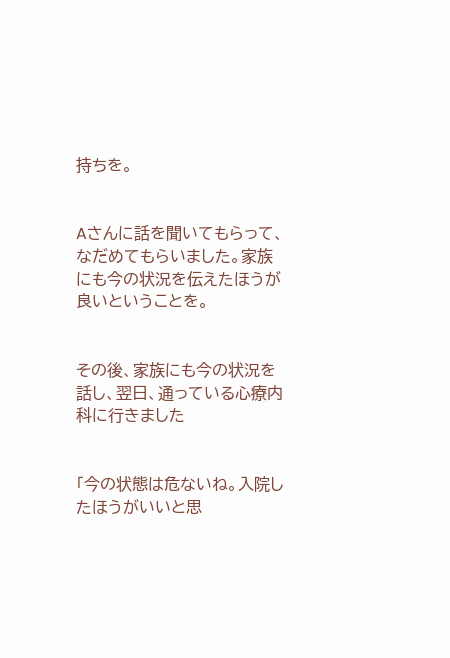持ちを。


Aさんに話を聞いてもらって、なだめてもらいました。家族にも今の状況を伝えたほうが良いということを。


その後、家族にも今の状況を話し、翌日、通っている心療内科に行きました


「今の状態は危ないね。入院したほうがいいと思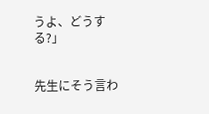うよ、どうする?」


先生にそう言わ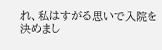れ、私はすがる思いで入院を決めまし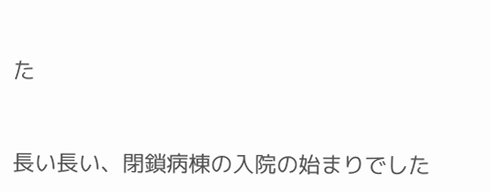た


長い長い、閉鎖病棟の入院の始まりでした